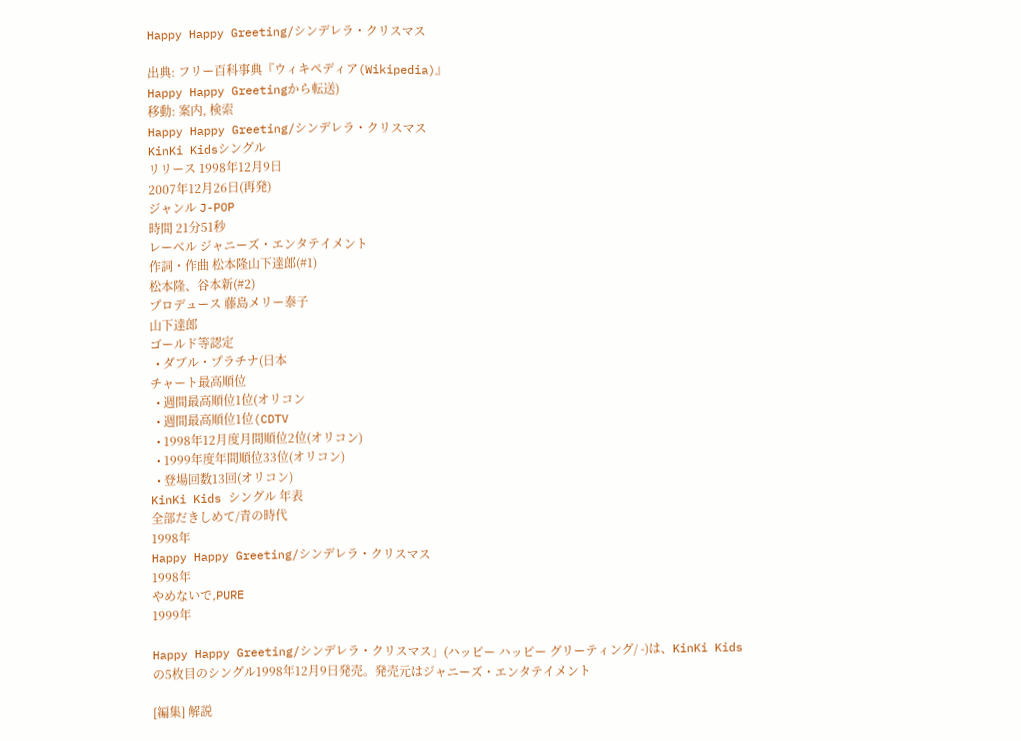Happy Happy Greeting/シンデレラ・クリスマス

出典: フリー百科事典『ウィキペディア(Wikipedia)』
Happy Happy Greetingから転送)
移動: 案内, 検索
Happy Happy Greeting/シンデレラ・クリスマス
KinKi Kidsシングル
リリース 1998年12月9日
2007年12月26日(再発)
ジャンル J-POP
時間 21分51秒
レーベル ジャニーズ・エンタテイメント
作詞・作曲 松本隆山下達郎(#1)
松本隆、谷本新(#2)
プロデュース 藤島メリー泰子
山下達郎
ゴールド等認定
  • ダブル・プラチナ(日本
チャート最高順位
  • 週間最高順位1位(オリコン
  • 週間最高順位1位(CDTV
  • 1998年12月度月間順位2位(オリコン)
  • 1999年度年間順位33位(オリコン)
  • 登場回数13回(オリコン)
KinKi Kids シングル 年表
全部だきしめて/青の時代
1998年
Happy Happy Greeting/シンデレラ・クリスマス
1998年
やめないで,PURE
1999年

Happy Happy Greeting/シンデレラ・クリスマス」(ハッピー ハッピー グリーティング/ -)は、KinKi Kidsの5枚目のシングル1998年12月9日発売。発売元はジャニーズ・エンタテイメント

[編集] 解説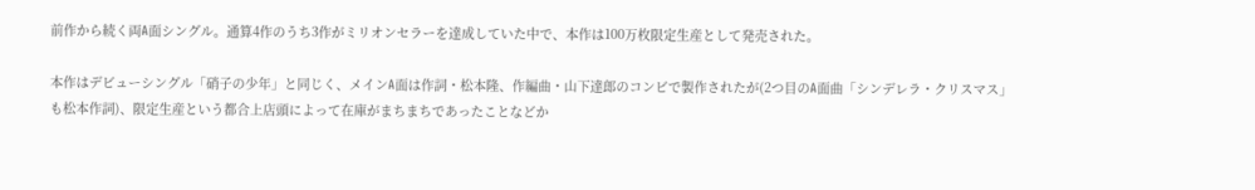前作から続く両A面シングル。通算4作のうち3作がミリオンセラーを達成していた中で、本作は100万枚限定生産として発売された。

本作はデビューシングル「硝子の少年」と同じく、メインA面は作詞・松本隆、作編曲・山下達郎のコンビで製作されたが(2つ目のA面曲「シンデレラ・クリスマス」も松本作詞)、限定生産という都合上店頭によって在庫がまちまちであったことなどか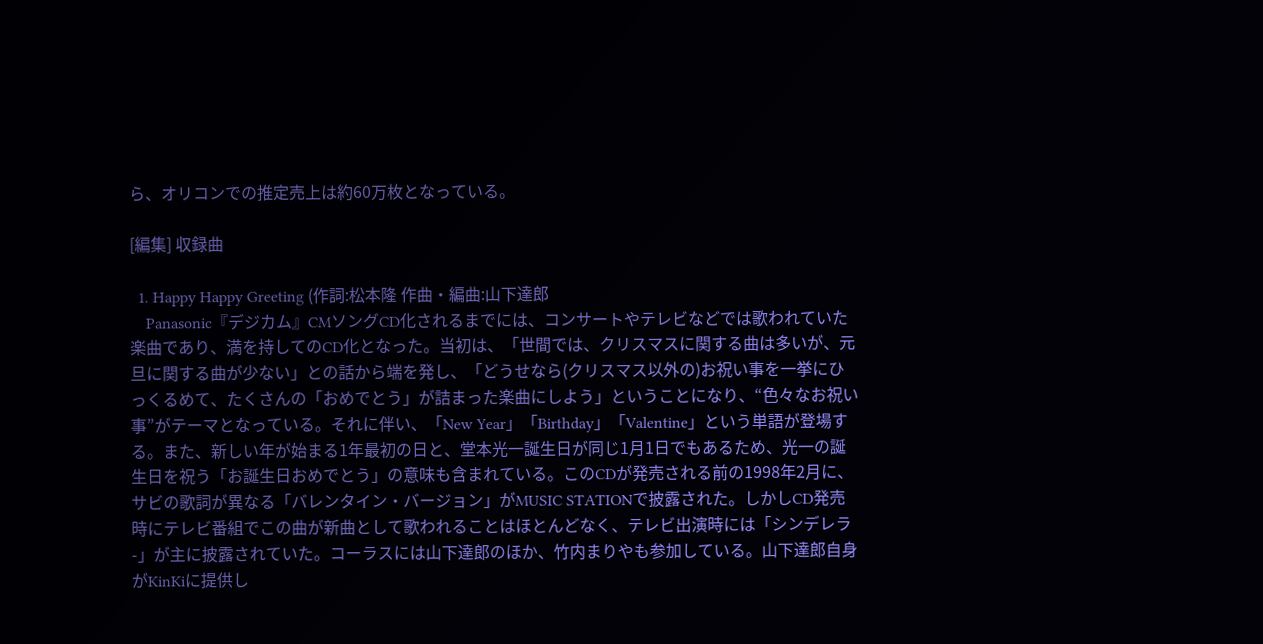ら、オリコンでの推定売上は約60万枚となっている。

[編集] 収録曲

  1. Happy Happy Greeting (作詞:松本隆 作曲・編曲:山下達郎
    Panasonic『デジカム』CMソングCD化されるまでには、コンサートやテレビなどでは歌われていた楽曲であり、満を持してのCD化となった。当初は、「世間では、クリスマスに関する曲は多いが、元旦に関する曲が少ない」との話から端を発し、「どうせなら(クリスマス以外の)お祝い事を一挙にひっくるめて、たくさんの「おめでとう」が詰まった楽曲にしよう」ということになり、“色々なお祝い事”がテーマとなっている。それに伴い、「New Year」「Birthday」「Valentine」という単語が登場する。また、新しい年が始まる1年最初の日と、堂本光一誕生日が同じ1月1日でもあるため、光一の誕生日を祝う「お誕生日おめでとう」の意味も含まれている。このCDが発売される前の1998年2月に、サビの歌詞が異なる「バレンタイン・バージョン」がMUSIC STATIONで披露された。しかしCD発売時にテレビ番組でこの曲が新曲として歌われることはほとんどなく、テレビ出演時には「シンデレラ-」が主に披露されていた。コーラスには山下達郎のほか、竹内まりやも参加している。山下達郎自身がKinKiに提供し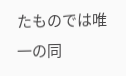たものでは唯一の同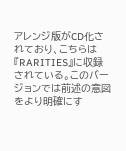アレンジ版がCD化されており、こちらは『RARITIES』に収録されている。このバージョンでは前述の意図をより明確にす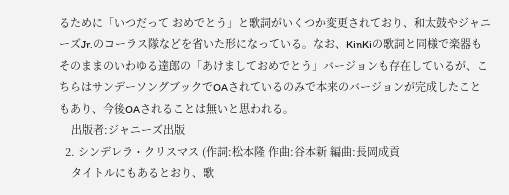るために「いつだって おめでとう」と歌詞がいくつか変更されており、和太鼓やジャニーズJr.のコーラス隊などを省いた形になっている。なお、KinKiの歌詞と同様で楽器もそのままのいわゆる達郎の「あけましておめでとう」バージョンも存在しているが、こちらはサンデーソングブックでOAされているのみで本来のバージョンが完成したこともあり、今後OAされることは無いと思われる。
    出版者:ジャニーズ出版
  2. シンデレラ・クリスマス (作詞:松本隆 作曲:谷本新 編曲:長岡成貢
    タイトルにもあるとおり、歌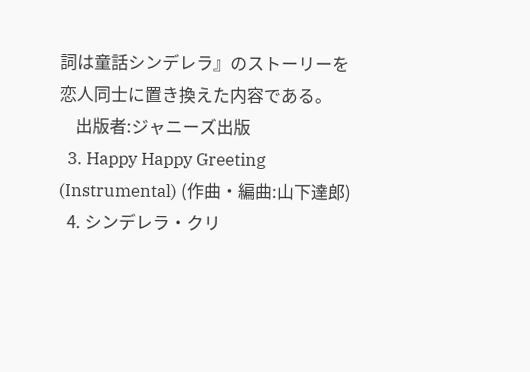詞は童話シンデレラ』のストーリーを恋人同士に置き換えた内容である。
    出版者:ジャニーズ出版
  3. Happy Happy Greeting (Instrumental) (作曲・編曲:山下達郎)
  4. シンデレラ・クリ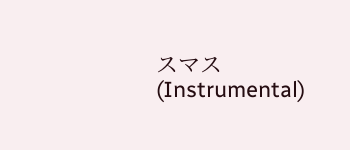スマス (Instrumental)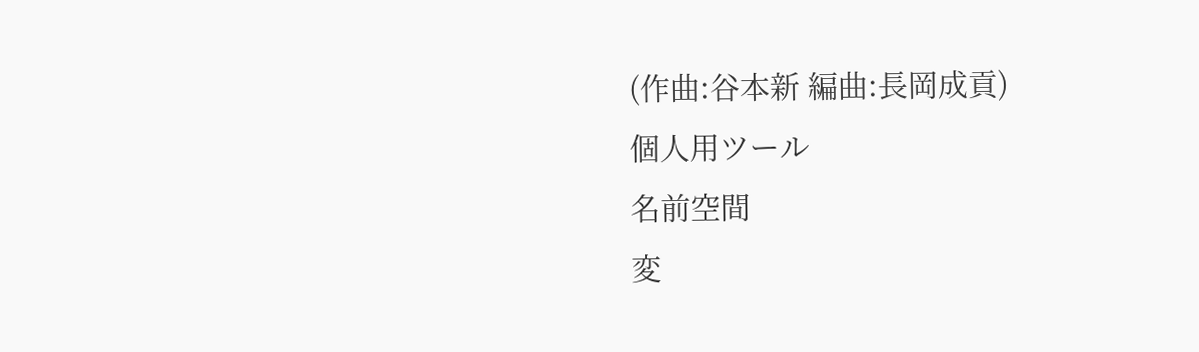(作曲:谷本新 編曲:長岡成貢)
個人用ツール
名前空間
変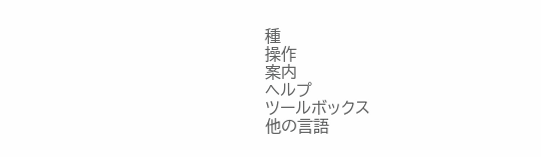種
操作
案内
ヘルプ
ツールボックス
他の言語